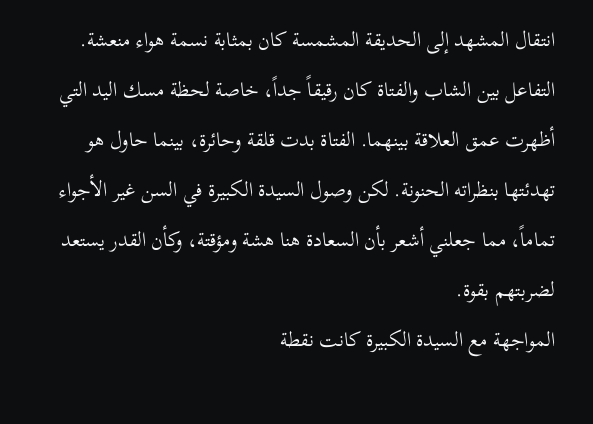انتقال المشهد إلى الحديقة المشمسة كان بمثابة نسمة هواء منعشة. التفاعل بين الشاب والفتاة كان رقيقاً جداً، خاصة لحظة مسك اليد التي أظهرت عمق العلاقة بينهما. الفتاة بدت قلقة وحائرة، بينما حاول هو تهدئتها بنظراته الحنونة. لكن وصول السيدة الكبيرة في السن غير الأجواء تماماً، مما جعلني أشعر بأن السعادة هنا هشة ومؤقتة، وكأن القدر يستعد لضربتهم بقوة.
المواجهة مع السيدة الكبيرة كانت نقطة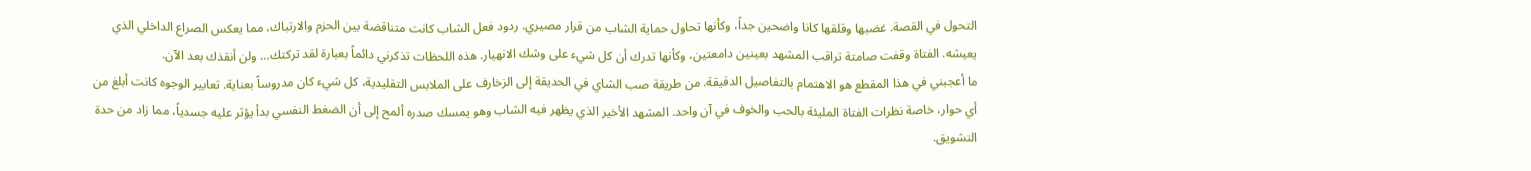التحول في القصة. غضبها وقلقها كانا واضحين جداً، وكأنها تحاول حماية الشاب من قرار مصيري. ردود فعل الشاب كانت متناقضة بين الحزم والارتباك، مما يعكس الصراع الداخلي الذي يعيشه. الفتاة وقفت صامتة تراقب المشهد بعينين دامعتين، وكأنها تدرك أن كل شيء على وشك الانهيار. هذه اللحظات تذكرني دائماً بعبارة لقد تركتك… ولن أنقذك بعد الآن.
ما أعجبني في هذا المقطع هو الاهتمام بالتفاصيل الدقيقة. من طريقة صب الشاي في الحديقة إلى الزخارف على الملابس التقليدية، كل شيء كان مدروساً بعناية. تعابير الوجوه كانت أبلغ من أي حوار، خاصة نظرات الفتاة المليئة بالحب والخوف في آن واحد. المشهد الأخير الذي يظهر فيه الشاب وهو يمسك صدره ألمح إلى أن الضغط النفسي بدأ يؤثر عليه جسدياً، مما زاد من حدة التشويق.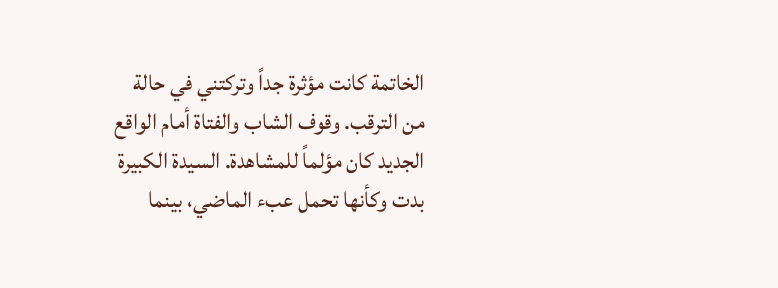الخاتمة كانت مؤثرة جداً وتركتني في حالة من الترقب. وقوف الشاب والفتاة أمام الواقع الجديد كان مؤلماً للمشاهدة. السيدة الكبيرة بدت وكأنها تحمل عبء الماضي، بينما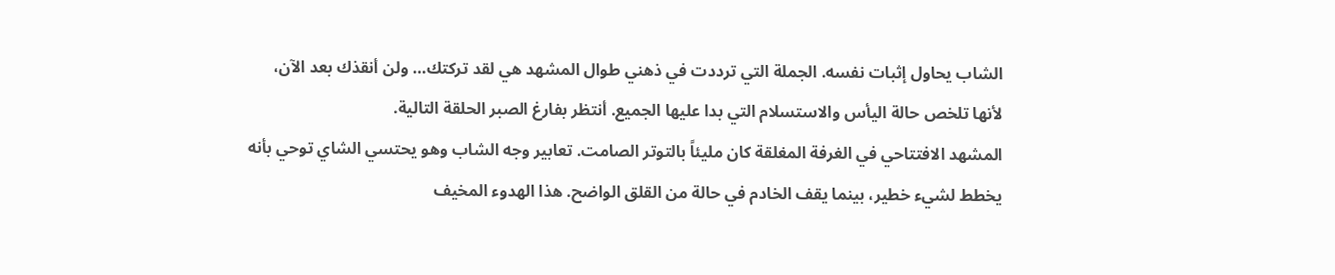الشاب يحاول إثبات نفسه. الجملة التي ترددت في ذهني طوال المشهد هي لقد تركتك… ولن أنقذك بعد الآن، لأنها تلخص حالة اليأس والاستسلام التي بدا عليها الجميع. أنتظر بفارغ الصبر الحلقة التالية.
المشهد الافتتاحي في الغرفة المغلقة كان مليئاً بالتوتر الصامت. تعابير وجه الشاب وهو يحتسي الشاي توحي بأنه يخطط لشيء خطير، بينما يقف الخادم في حالة من القلق الواضح. هذا الهدوء المخيف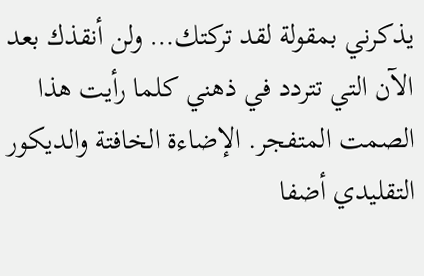يذكرني بمقولة لقد تركتك… ولن أنقذك بعد الآن التي تتردد في ذهني كلما رأيت هذا الصمت المتفجر. الإضاءة الخافتة والديكور التقليدي أضفا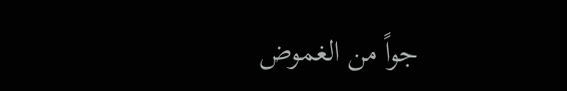جواً من الغموض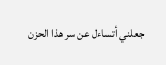جعلني أتساءل عن سر هذا الحزن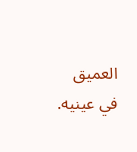العميق في عينيه.